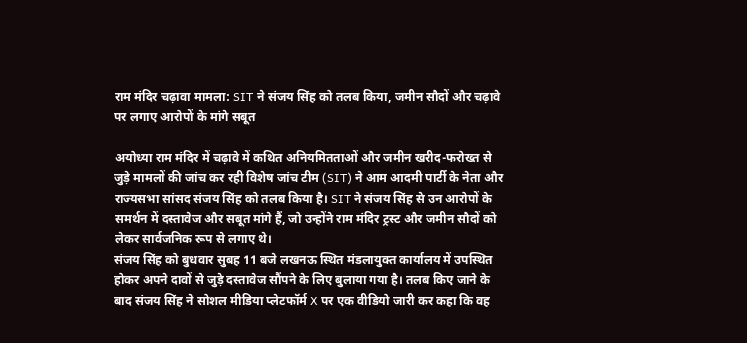राम मंदिर चढ़ावा मामला: SIT ने संजय सिंह को तलब किया, जमीन सौदों और चढ़ावे पर लगाए आरोपों के मांगे सबूत

अयोध्या राम मंदिर में चढ़ावे में कथित अनियमितताओं और जमीन खरीद-फरोख्त से जुड़े मामलों की जांच कर रही विशेष जांच टीम (SIT) ने आम आदमी पार्टी के नेता और राज्यसभा सांसद संजय सिंह को तलब किया है। SIT ने संजय सिंह से उन आरोपों के समर्थन में दस्तावेज और सबूत मांगे हैं, जो उन्होंने राम मंदिर ट्रस्ट और जमीन सौदों को लेकर सार्वजनिक रूप से लगाए थे।
संजय सिंह को बुधवार सुबह 11 बजे लखनऊ स्थित मंडलायुक्त कार्यालय में उपस्थित होकर अपने दावों से जुड़े दस्तावेज सौंपने के लिए बुलाया गया है। तलब किए जाने के बाद संजय सिंह ने सोशल मीडिया प्लेटफॉर्म X पर एक वीडियो जारी कर कहा कि वह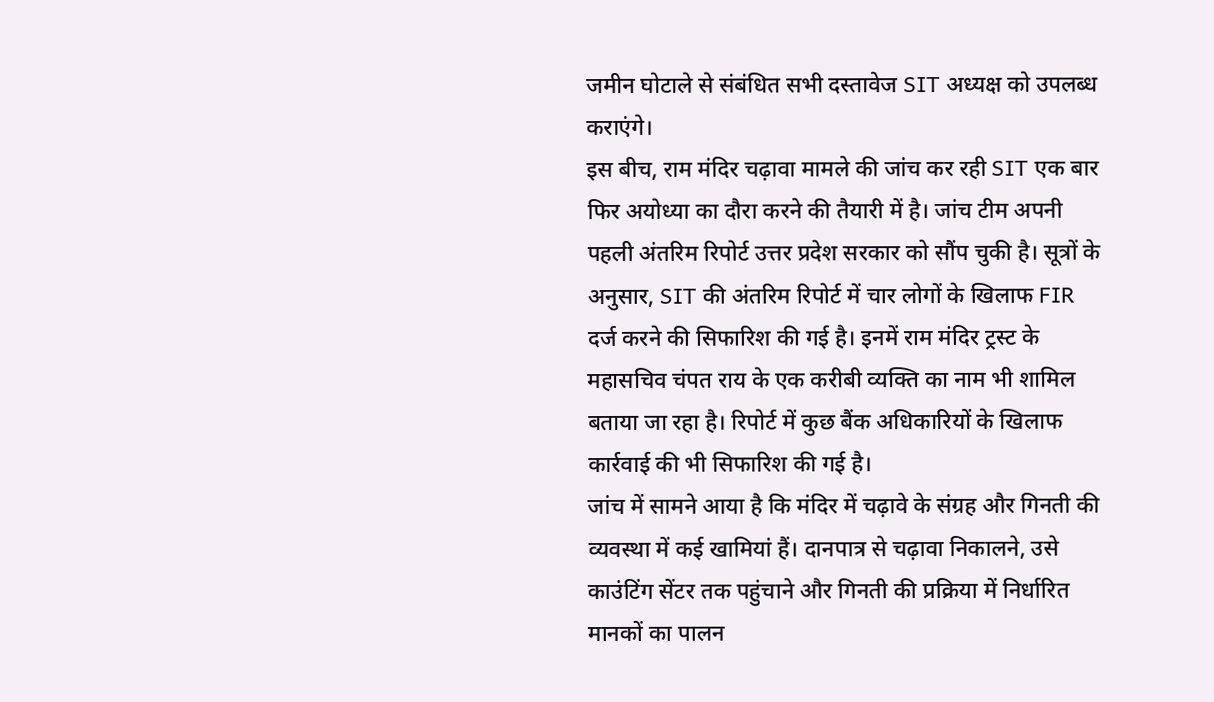जमीन घोटाले से संबंधित सभी दस्तावेज SIT अध्यक्ष को उपलब्ध कराएंगे।
इस बीच, राम मंदिर चढ़ावा मामले की जांच कर रही SIT एक बार फिर अयोध्या का दौरा करने की तैयारी में है। जांच टीम अपनी पहली अंतरिम रिपोर्ट उत्तर प्रदेश सरकार को सौंप चुकी है। सूत्रों के अनुसार, SIT की अंतरिम रिपोर्ट में चार लोगों के खिलाफ FIR दर्ज करने की सिफारिश की गई है। इनमें राम मंदिर ट्रस्ट के महासचिव चंपत राय के एक करीबी व्यक्ति का नाम भी शामिल बताया जा रहा है। रिपोर्ट में कुछ बैंक अधिकारियों के खिलाफ कार्रवाई की भी सिफारिश की गई है।
जांच में सामने आया है कि मंदिर में चढ़ावे के संग्रह और गिनती की व्यवस्था में कई खामियां हैं। दानपात्र से चढ़ावा निकालने, उसे काउंटिंग सेंटर तक पहुंचाने और गिनती की प्रक्रिया में निर्धारित मानकों का पालन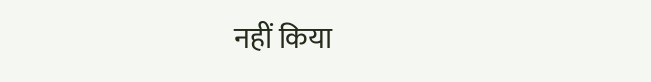नहीं किया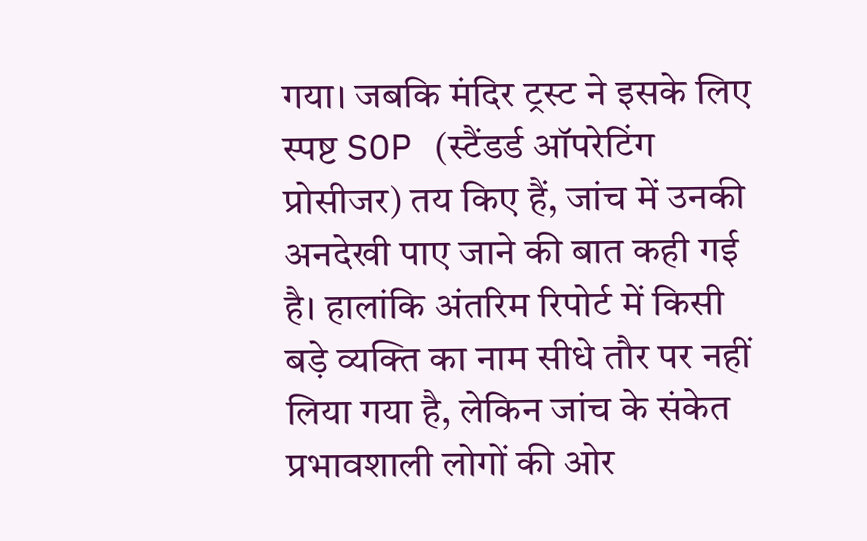गया। जबकि मंदिर ट्रस्ट ने इसके लिए स्पष्ट SOP (स्टैंडर्ड ऑपरेटिंग प्रोसीजर) तय किए हैं, जांच में उनकी अनदेखी पाए जाने की बात कही गई है। हालांकि अंतरिम रिपोर्ट में किसी बड़े व्यक्ति का नाम सीधे तौर पर नहीं लिया गया है, लेकिन जांच के संकेत प्रभावशाली लोगों की ओर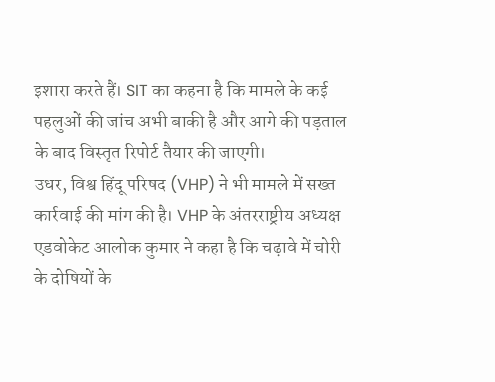इशारा करते हैं। SIT का कहना है कि मामले के कई पहलुओं की जांच अभी बाकी है और आगे की पड़ताल के बाद विस्तृत रिपोर्ट तैयार की जाएगी।
उधर, विश्व हिंदू परिषद (VHP) ने भी मामले में सख्त कार्रवाई की मांग की है। VHP के अंतरराष्ट्रीय अध्यक्ष एडवोकेट आलोक कुमार ने कहा है कि चढ़ावे में चोरी के दोषियों के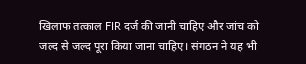खिलाफ तत्काल FIR दर्ज की जानी चाहिए और जांच को जल्द से जल्द पूरा किया जाना चाहिए। संगठन ने यह भी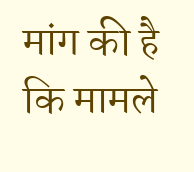मांग की है कि मामले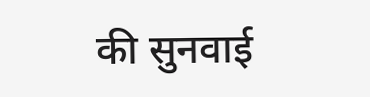की सुनवाई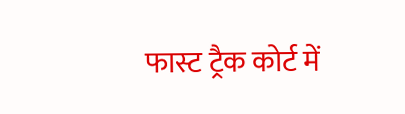फास्ट ट्रैक कोर्ट में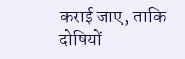कराई जाए, ताकि दोषियों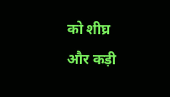को शीघ्र और कड़ी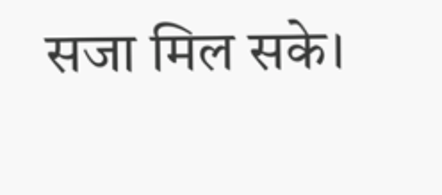सजा मिल सके।